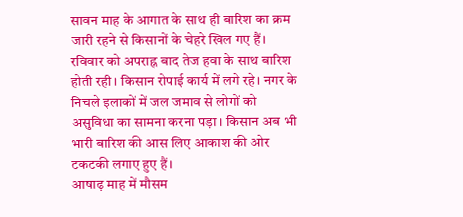सावन माह के आगात के साथ ही बारिश का क्रम जारी रहने से किसानों के चेहरे खिल गए हैं। रविवार को अपराह्न बाद तेज हवा के साथ बारिश होती रही। किसान रोपाई कार्य में लगे रहे। नगर के निचले इलाकों में जल जमाव से लोगों को असुविधा का सामना करना पड़ा। किसान अब भी भारी बारिश की आस लिए आकाश की ओर टकटकी लगाए हुए हैं।
आषाढ़ माह में मौसम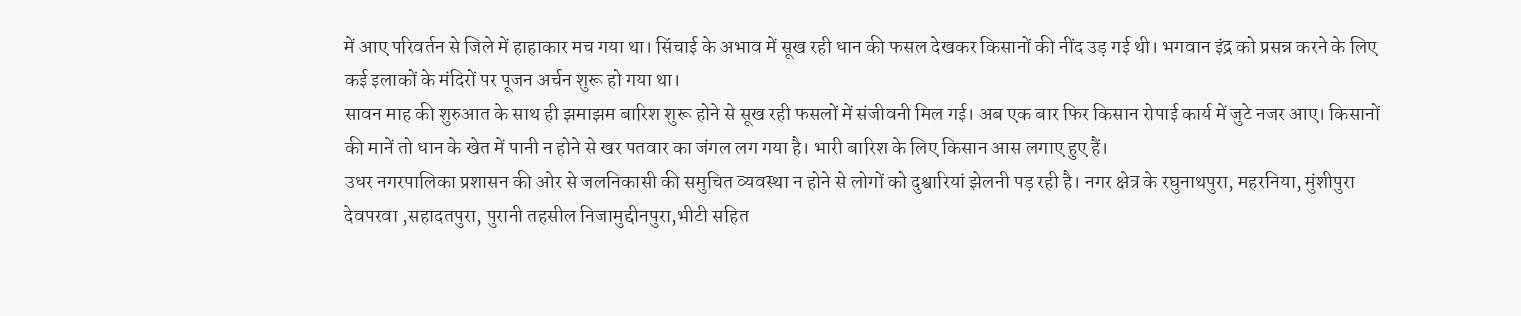में आए परिवर्तन से जिले में हाहाकार मच गया था। सिंचाई के अभाव में सूख रही धान की फसल देखकर किसानों की नींद उड़ गई थी। भगवान इंद्र को प्रसन्न करने के लिए कई इलाकों के मंदिरों पर पूजन अर्चन शुरू हो गया था।
सावन माह की शुरुआत के साथ ही झमाझम बारिश शुरू होने से सूख रही फसलों में संजीवनी मिल गई। अब एक बार फिर किसान रोपाई कार्य में जुटे नजर आए। किसानों की मानें तो धान के खेत में पानी न होने से खर पतवार का जंगल लग गया है। भारी बारिश के लिए किसान आस लगाए हुए हैं।
उधर नगरपालिका प्रशासन की ओर से जलनिकासी की समुचित व्यवस्था न होने से लोगों को दुश्वारियां झेलनी पड़ रही है। नगर क्षेत्र के रघुनाथपुरा, महरनिया, मुंशीपुरा देवपरवा ,सहादतपुरा, पुरानी तहसील निजामुद्दीनपुरा,भीटी सहित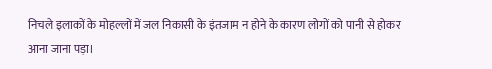निचले इलाकों के मोहल्लों में जल निकासी के इंतजाम न होने के कारण लोगों को पानी से होकर आना जाना पड़ा।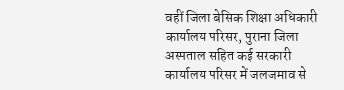वहीं जिला बेसिक शिक्षा अधिकारी कार्यालय परिसर, पुराना जिला अस्पताल सहित कई सरकारी कार्यालय परिसर में जलजमाव से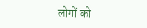लोगों को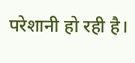परेशानी हो रही है।